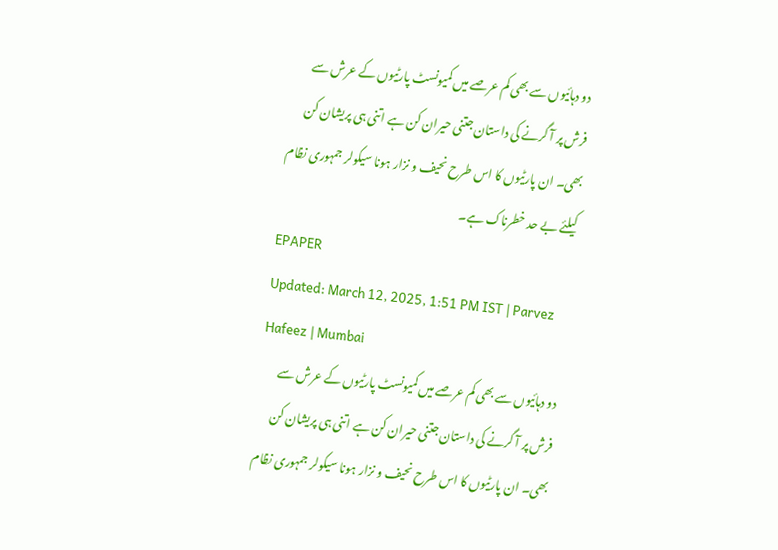دو دہائیوں سے بھی کم عرصے میں کمیونسٹ پارٹیوں کے عرش سے فرش پر آ گرنے کی داستان جتنی حیران کن ہے اتنی ہی پریشان کن بھی۔ ان پارٹیوں کا اس طرح نحیف و نزار ہونا سیکولر جمہوری نظام کیلئے بے حد خطرناک ہے۔
EPAPER
Updated: March 12, 2025, 1:51 PM IST | Parvez Hafeez | Mumbai
دو دہائیوں سے بھی کم عرصے میں کمیونسٹ پارٹیوں کے عرش سے فرش پر آ گرنے کی داستان جتنی حیران کن ہے اتنی ہی پریشان کن بھی۔ ان پارٹیوں کا اس طرح نحیف و نزار ہونا سیکولر جمہوری نظام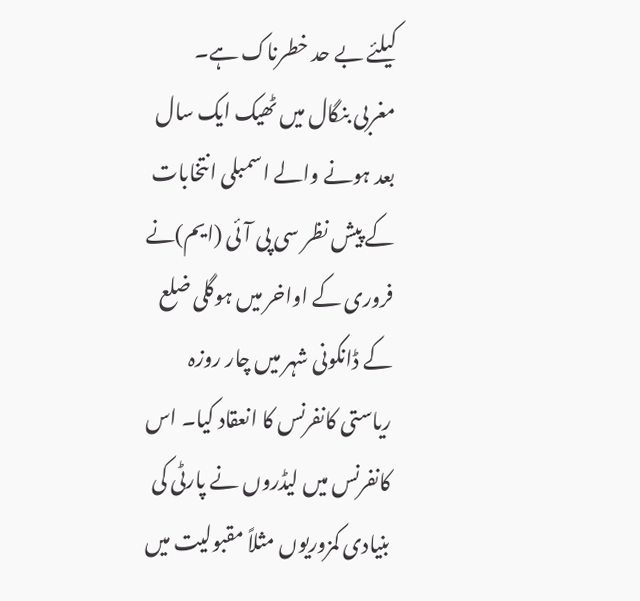کیلئے بے حد خطرناک ہے۔
مغربی بنگال میں ٹھیک ایک سال بعد ہونے والے اسمبلی انتخابات کے پیش نظر سی پی آئی (ایم)نے فروری کے اواخر میں ہوگلی ضلع کے ڈانکونی شہر میں چار روزہ ریاستی کانفرنس کا انعقاد کیا۔ اس کانفرنس میں لیڈروں نے پارٹی کی بنیادی کمزوریوں مثلاً مقبولیت میں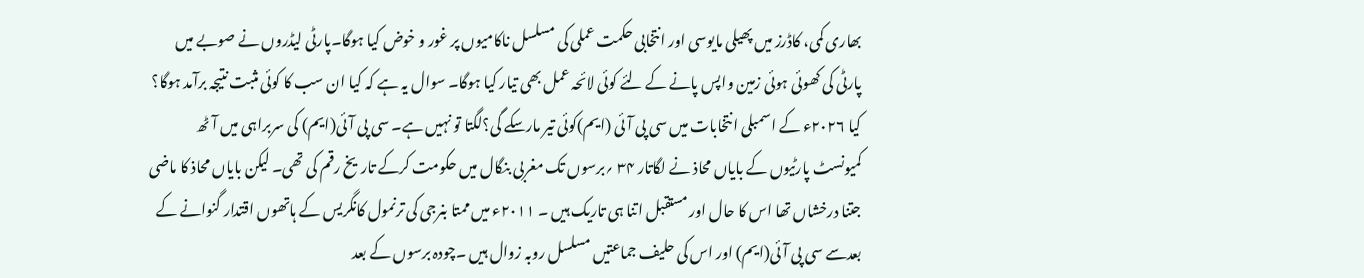بھاری کمی، کاڈرز میں پھیلی مایوسی اور انتخابی حکمت عملی کی مسلسل ناکامیوں پر غور و خوض کیا ہوگا۔پارٹی لیڈروں نے صوبے میں پارٹی کی کھوئی ہوئی زمین واپس پانے کے لئے کوئی لائحہ عمل بھی تیار کیا ہوگا۔ سوال یہ ہے کہ کیا ان سب کا کوئی مثبت نتیجہ برآمد ہوگا؟ کیا ۲۰۲۶ء کے اسمبلی انتخابات میں سی پی آئی (ایم)کوئی تیر مارسکے گی؟لگتا تو نہیں ہے۔ سی پی آئی(ایم) کی سربراہی میں آٹھ کمیونسٹ پارٹیوں کے بایاں محاذ نے لگاتار ۳۴ ؍برسوں تک مغربی بنگال میں حکومت کرکے تاریخ رقم کی تھی۔ لیکن بایاں محاذ کا ماضی جتنا درخشاں تھا اس کا حال اور مستقبل اتنا ہی تاریک ہیں ۔ ۲۰۱۱ء میں ممتا بنرجی کی ترنمول کانگریس کے ہاتھوں اقتدار گنوانے کے بعدسے سی پی آئی(ایم) اور اس کی حلیف جماعتیں مسلسل روبہ زوال ہیں ۔چودہ برسوں کے بعد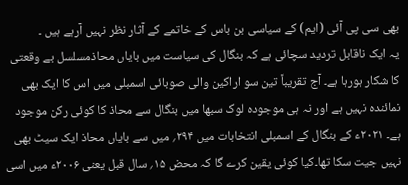بھی سی پی آئی (ایم) کے سیاسی بن باس کے خاتمے کے آثار نظر نہیں آرہے ہیں ۔
یہ ایک ناقابل تردید سچائی ہے کہ بنگال کی سیاست میں بایاں محاذمسلسل بے وقعتی کا شکار ہورہا ہے۔ آج تقریباً تین سو اراکین والی صوبائی اسمبلی میں اس کا ایک بھی نمائندہ نہیں ہے اور نہ ہی موجودہ لوک سبھا میں بنگال سے محاذ کا کوئی رکن موجود ہے۔ ۲۰۲۱ء کے بنگال کے اسمبلی انتخابات میں ۲۹۴؍ میں سے بایاں محاذ ایک سیٹ بھی نہیں جیت سکا تھا۔کیا کوئی یقین کرے گا کہ محض ۱۵؍ سال قبل یعنی ۲۰۰۶ء میں اسی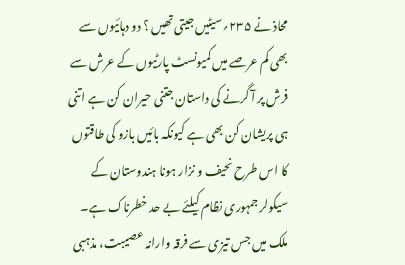محاذ نے ۲۳۵؍سیٹیں جیتی تھیں ؟ دو دہائیوں سے بھی کم عرصے میں کمیونسٹ پارٹیوں کے عرش سے فرش پر آ گرنے کی داستان جتنی حیران کن ہے اتنی ہی پریشان کن بھی ہے کیونکہ بائیں بازو کی طاقتوں کا اس طرح نحیف و نزار ہونا ہندوستان کے سیکولر جمہوری نظام کیلئے بے حد خطرناک ہے۔ ملک میں جس تیزی سے فرقہ وارانہ عصیبت، مذہبی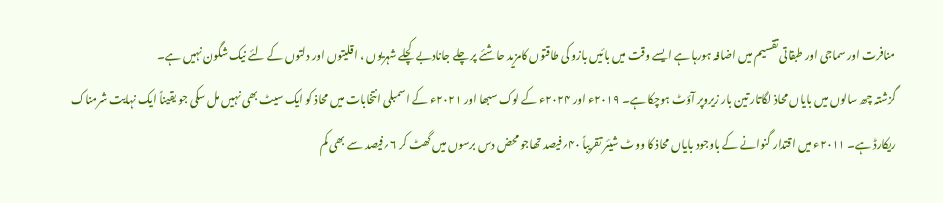منافرت اور سماجی اور طبقاتی تقسیم میں اضافہ ہورہا ہے ایسے وقت میں بائیں بازو کی طاقتوں کامزید حاشئے پر چلے جانادبے کچلے شہریوں ، اقلیتوں اور دلتوں کے لئے نیک شگون نہیں ہے۔
گزشتہ چھ سالوں میں بایاں محاذ لگاتار تین بار زیروپر آؤٹ ہوچکا ہے۔ ۲۰۱۹ء اور ۲۰۲۴ء کے لوک سبھا اور ۲۰۲۱ء کے اسمبلی انتخابات میں محاذ کو ایک سیٹ بھی نہیں مل سکی جو یقیناً ایک نہایت شرمناک ریکارڈ ہے۔ ۲۰۱۱ء میں اقتدار گنوانے کے باوجود بایاں محاذ کا ووٹ شیئر تقریباً ۴۰؍فیصد تھاجو محض دس برسوں میں گھٹ کر ۶؍فیصد سے بھی کم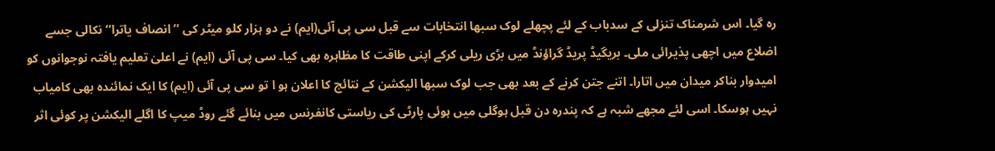رہ گیا۔ اس شرمناک تنزلی کے سدباب کے لئے پچھلے لوک سبھا انتخابات سے قبل سی پی آئی(ایم) نے دو ہزار کلو میٹر کی ’’انصاف یاترا‘‘ نکالی جسے اضلاع میں اچھی پذیرائی ملی۔ بریگیڈ پریڈ گراؤنڈ میں بڑی ریلی کرکے اپنی طاقت کا مظاہرہ بھی کیا۔ سی پی آئی (ایم) نے اعلیٰ تعلیم یافتہ نوجوانوں کو امیدوار بناکر میدان میں اتارا۔ اتنے جتن کرنے کے بعد بھی جب لوک سبھا الیکشن کے نتائج کا اعلان ہو ا تو سی پی آئی (ایم) کا ایک نمائندہ بھی کامیاب نہیں ہوسکا۔ اسی لئے مجھے شبہ ہے کہ پندرہ دن قبل ہوگلی میں ہوئی پارٹی کی ریاستی کانفرنس میں بنائے گئے روڈ میپ کا اگلے الیکشن پر کوئی اثر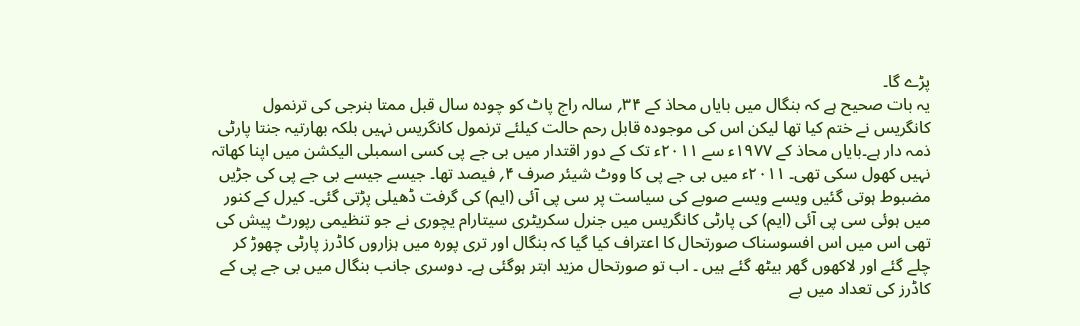پڑے گا۔
یہ بات صحیح ہے کہ بنگال میں بایاں محاذ کے ۳۴؍ سالہ راج پاٹ کو چودہ سال قبل ممتا بنرجی کی ترنمول کانگریس نے ختم کیا تھا لیکن اس کی موجودہ قابل رحم حالت کیلئے ترنمول کانگریس نہیں بلکہ بھارتیہ جنتا پارٹی ذمہ دار ہے۔بایاں محاذ کے ۱۹۷۷ء سے ۲۰۱۱ء تک کے دور اقتدار میں بی جے پی کسی اسمبلی الیکشن میں اپنا کھاتہ نہیں کھول سکی تھی۔ ۲۰۱۱ء میں بی جے پی کا ووٹ شیئر صرف ۴؍ فیصد تھا۔ جیسے جیسے بی جے پی کی جڑیں مضبوط ہوتی گئیں ویسے ویسے صوبے کی سیاست پر سی پی آئی (ایم) کی گرفت ڈھیلی پڑتی گئی۔ کیرل کے کنور میں ہوئی سی پی آئی (ایم) کی پارٹی کانگریس میں جنرل سکریٹری سیتارام یچوری نے جو تنظیمی رپورٹ پیش کی تھی اس میں اس افسوسناک صورتحال کا اعتراف کیا گیا کہ بنگال اور تری پورہ میں ہزاروں کاڈرز پارٹی چھوڑ کر چلے گئے اور لاکھوں گھر بیٹھ گئے ہیں ۔ اب تو صورتحال مزید ابتر ہوگئی ہے۔ دوسری جانب بنگال میں بی جے پی کے کاڈرز کی تعداد میں بے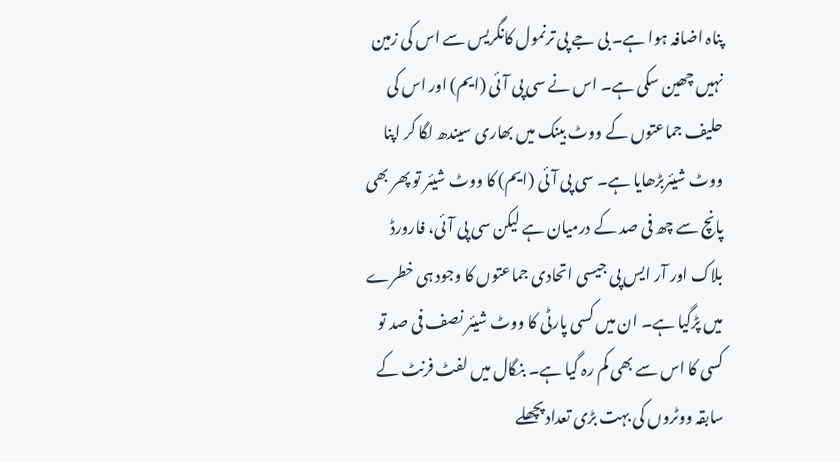پناہ اضافہ ہوا ہے۔ بی جے پی ترنمول کانگریس سے اس کی زمین نہیں چھین سکی ہے۔ اس نے سی پی آئی (ایم) اور اس کی حلیف جماعتوں کے ووٹ بینک میں بھاری سیندھ لگا کر اپنا ووٹ شیئربڑھایا ہے۔ سی پی آئی (ایم) کا ووٹ شیئر تو پھر بھی پانچ سے چھ فی صد کے درمیان ہے لیکن سی پی آئی، فارورڈ بلاک اور آر ایس پی جیسی اتحادی جماعتوں کا وجود ہی خطرے میں پڑگیا ہے۔ ان میں کسی پارٹی کا ووٹ شیئر نصف فی صد تو کسی کا اس سے بھی کم رہ گیا ہے۔ بنگال میں لفٹ فرنٹ کے سابقہ ووٹروں کی بہت بڑی تعداد پچھلے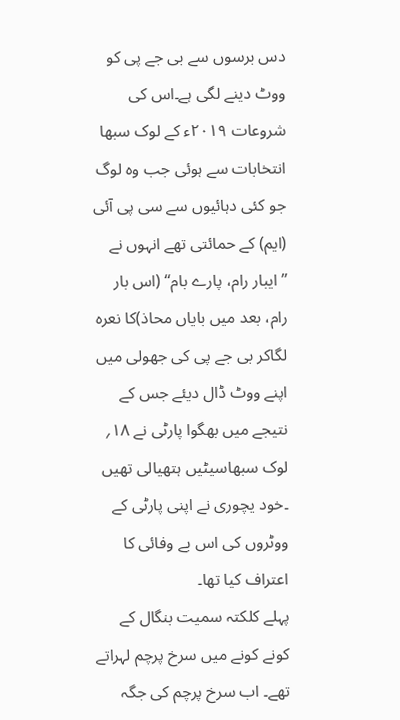دس برسوں سے بی جے پی کو ووٹ دینے لگی ہے۔اس کی شروعات ۲۰۱۹ء کے لوک سبھا انتخابات سے ہوئی جب وہ لوگ جو کئی دہائیوں سے سی پی آئی (ایم) کے حمائتی تھے انہوں نے ’’ایبار رام، پارے بام‘‘ (اس بار رام، بعد میں بایاں محاذ)کا نعرہ لگاکر بی جے پی کی جھولی میں اپنے ووٹ ڈال دیئے جس کے نتیجے میں بھگوا پارٹی نے ۱۸؍ لوک سبھاسیٹیں ہتھیالی تھیں ۔خود یچوری نے اپنی پارٹی کے ووٹروں کی اس بے وفائی کا اعتراف کیا تھا۔
پہلے کلکتہ سمیت بنگال کے کونے کونے میں سرخ پرچم لہراتے تھے۔ اب سرخ پرچم کی جگہ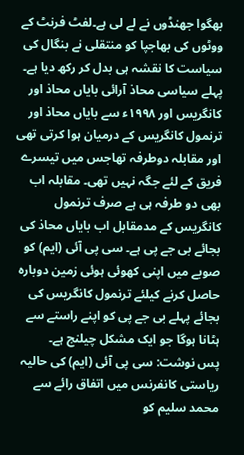بھگوا جھنڈوں نے لے لی ہے۔لفٹ فرنٹ کے ووٹوں کی بھاجپا کو منتقلی نے بنگال کی سیاست کا نقشہ ہی بدل کر رکھ دیا ہے۔ پہلے سیاسی محاذ آرائی بایاں محاذ اور کانگریس اور ۱۹۹۸ء سے بایاں محاذ اور ترنمول کانگریس کے درمیان ہوا کرتی تھی اور مقابلہ دوطرفہ تھاجس میں تیسرے فریق کے لئے جگہ نہیں تھی۔ مقابلہ اب بھی دو طرفہ ہی ہے صرف ترنمول کانگریس کے مدمقابل اب بایاں محاذ کی بجائے بی جے پی ہے۔ سی پی آئی (ایم) کو صوبے میں اپنی کھوئی ہوئی زمین دوبارہ حاصل کرنے کیلئے ترنمول کانگریس کی بجائے پہلے بی جے پی کو اپنے راستے سے ہٹانا ہوگا جو ایک مشکل چیلنج ہے۔
پس نوشت: سی پی آئی (ایم) کی حالیہ ریاستی کانفرنس میں اتفاق رائے سے محمد سلیم کو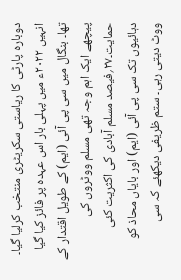دوبارہ پارٹی کا ریاستی سکریٹری منتخب کرلیا گیا۔ انہیں ۲۰۲۲ء میں پہلی بار اس عہدہ پر فائز کیا گیا تھا۔ بنگال میں سی پی آئی (ایم) کے طویل اقتدار کے پیچھے ایک اہم وجہ تھی مسلم ووٹروں کی حمایت۔۲۷؍فیصد مسلم آبادی کی اکثریت کئی دہائیوں تک سی پی آئی (ایم) اور بایاں محاذ کو ووٹ دیتی رہی۔ ستم ظریفی دیکھئے کہ سی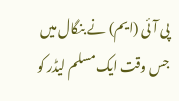پی آئی (ایم) نے بنگال میں جس وقت ایک مسلم لیڈر کو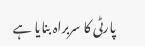پارٹی کا سربراہ بنایا ہے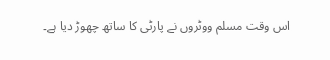اس وقت مسلم ووٹروں نے پارٹی کا ساتھ چھوڑ دیا ہے۔